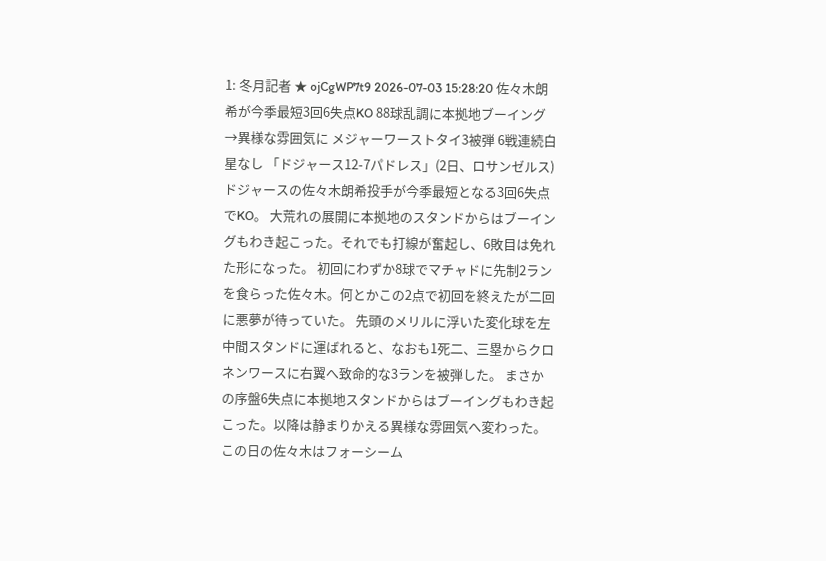1: 冬月記者 ★ ojCgWP7t9 2026-07-03 15:28:20 佐々木朗希が今季最短3回6失点KO 88球乱調に本拠地ブーイング→異様な雰囲気に メジャーワーストタイ3被弾 6戦連続白星なし 「ドジャース12-7パドレス」(2日、ロサンゼルス) ドジャースの佐々木朗希投手が今季最短となる3回6失点でKO。 大荒れの展開に本拠地のスタンドからはブーイングもわき起こった。それでも打線が奮起し、6敗目は免れた形になった。 初回にわずか8球でマチャドに先制2ランを食らった佐々木。何とかこの2点で初回を終えたが二回に悪夢が待っていた。 先頭のメリルに浮いた変化球を左中間スタンドに運ばれると、なおも1死二、三塁からクロネンワースに右翼へ致命的な3ランを被弾した。 まさかの序盤6失点に本拠地スタンドからはブーイングもわき起こった。以降は静まりかえる異様な雰囲気へ変わった。 この日の佐々木はフォーシーム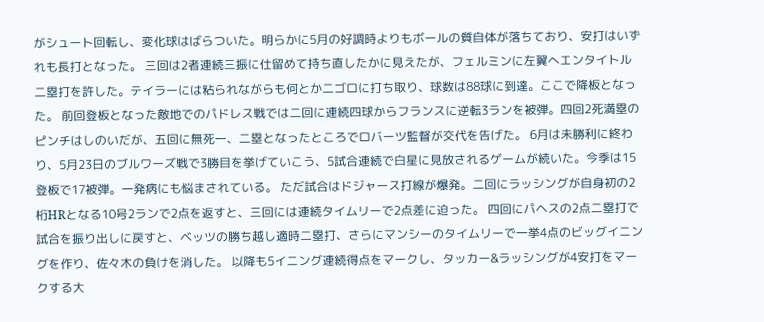がシュート回転し、変化球はばらついた。明らかに5月の好調時よりもボールの質自体が落ちており、安打はいずれも長打となった。 三回は2者連続三振に仕留めて持ち直したかに見えたが、フェルミンに左翼へエンタイトル二塁打を許した。テイラーには粘られながらも何とか二ゴロに打ち取り、球数は88球に到達。ここで降板となった。 前回登板となった敵地でのパドレス戦では二回に連続四球からフランスに逆転3ランを被弾。四回2死満塁のピンチはしのいだが、五回に無死一、二塁となったところでロバーツ監督が交代を告げた。 6月は未勝利に終わり、5月23日のブルワーズ戦で3勝目を挙げていこう、5試合連続で白星に見放されるゲームが続いた。今季は15登板で17被弾。一発病にも悩まされている。 ただ試合はドジャース打線が爆発。二回にラッシングが自身初の2桁HRとなる10号2ランで2点を返すと、三回には連続タイムリーで2点差に迫った。 四回にパヘスの2点二塁打で試合を振り出しに戻すと、ベッツの勝ち越し適時二塁打、さらにマンシーのタイムリーで一挙4点のビッグイニングを作り、佐々木の負けを消した。 以降も5イニング連続得点をマークし、タッカー&ラッシングが4安打をマークする大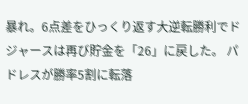暴れ。6点差をひっくり返す大逆転勝利でドジャースは再び貯金を「26」に戻した。 パドレスが勝率5割に転落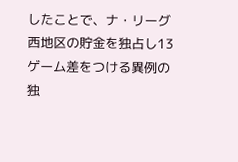したことで、ナ・リーグ西地区の貯金を独占し13ゲーム差をつける異例の独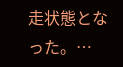走状態となった。…